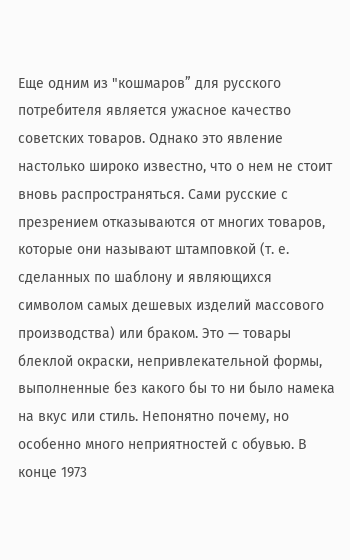Еще одним из "кошмаров” для русского потребителя является ужасное качество советских товаров. Однако это явление настолько широко известно, что о нем не стоит вновь распространяться. Сами русские с презрением отказываются от многих товаров, которые они называют штамповкой (т. е. сделанных по шаблону и являющихся символом самых дешевых изделий массового производства) или браком. Это — товары блеклой окраски, непривлекательной формы, выполненные без какого бы то ни было намека на вкус или стиль. Непонятно почему, но особенно много неприятностей с обувью. В конце 1973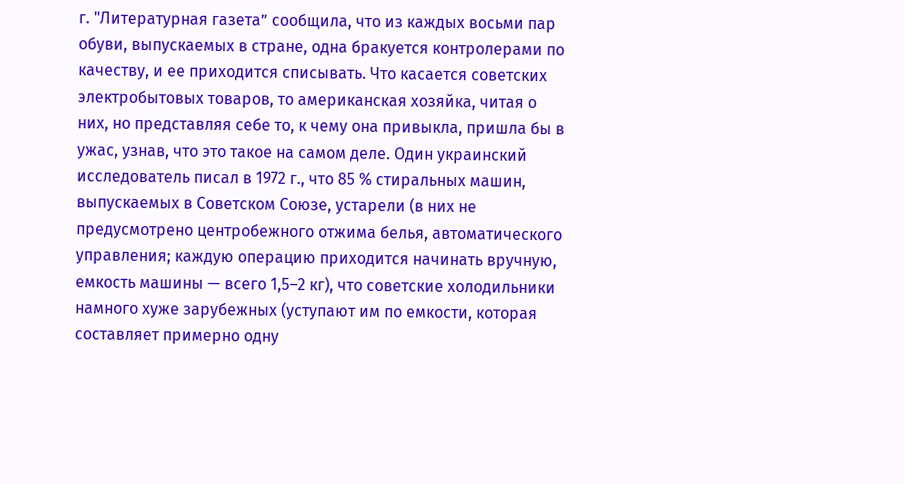г. "Литературная газета” сообщила, что из каждых восьми пар обуви, выпускаемых в стране, одна бракуется контролерами по качеству, и ее приходится списывать. Что касается советских электробытовых товаров, то американская хозяйка, читая о них, но представляя себе то, к чему она привыкла, пришла бы в ужас, узнав, что это такое на самом деле. Один украинский исследователь писал в 1972 г., что 85 % стиральных машин, выпускаемых в Советском Союзе, устарели (в них не предусмотрено центробежного отжима белья, автоматического управления; каждую операцию приходится начинать вручную, емкость машины — всего 1,5–2 кг), что советские холодильники намного хуже зарубежных (уступают им по емкости, которая составляет примерно одну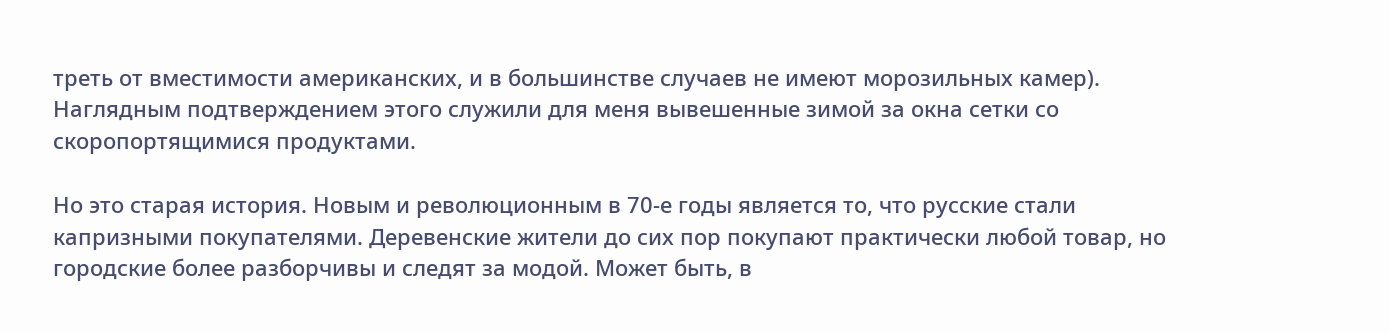треть от вместимости американских, и в большинстве случаев не имеют морозильных камер). Наглядным подтверждением этого служили для меня вывешенные зимой за окна сетки со скоропортящимися продуктами.

Но это старая история. Новым и революционным в 70-е годы является то, что русские стали капризными покупателями. Деревенские жители до сих пор покупают практически любой товар, но городские более разборчивы и следят за модой. Может быть, в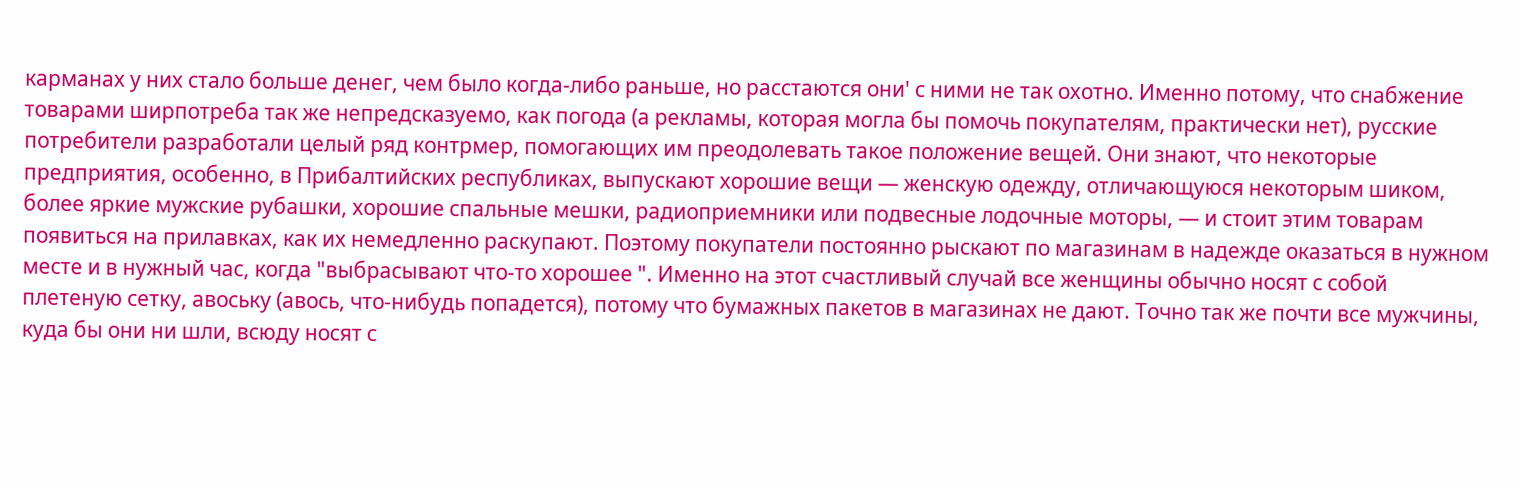карманах у них стало больше денег, чем было когда-либо раньше, но расстаются они' с ними не так охотно. Именно потому, что снабжение товарами ширпотреба так же непредсказуемо, как погода (а рекламы, которая могла бы помочь покупателям, практически нет), русские потребители разработали целый ряд контрмер, помогающих им преодолевать такое положение вещей. Они знают, что некоторые предприятия, особенно, в Прибалтийских республиках, выпускают хорошие вещи — женскую одежду, отличающуюся некоторым шиком, более яркие мужские рубашки, хорошие спальные мешки, радиоприемники или подвесные лодочные моторы, — и стоит этим товарам появиться на прилавках, как их немедленно раскупают. Поэтому покупатели постоянно рыскают по магазинам в надежде оказаться в нужном месте и в нужный час, когда "выбрасывают что-то хорошее ". Именно на этот счастливый случай все женщины обычно носят с собой плетеную сетку, авоську (авось, что-нибудь попадется), потому что бумажных пакетов в магазинах не дают. Точно так же почти все мужчины, куда бы они ни шли, всюду носят с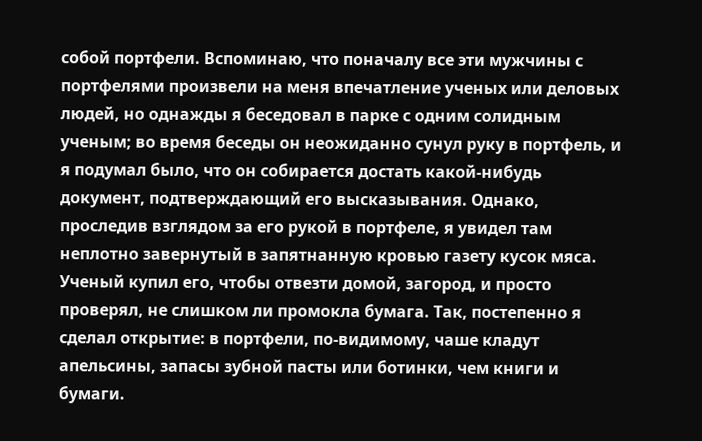собой портфели. Вспоминаю, что поначалу все эти мужчины с портфелями произвели на меня впечатление ученых или деловых людей, но однажды я беседовал в парке с одним солидным ученым; во время беседы он неожиданно сунул руку в портфель, и я подумал было, что он собирается достать какой-нибудь документ, подтверждающий его высказывания. Однако, проследив взглядом за его рукой в портфеле, я увидел там неплотно завернутый в запятнанную кровью газету кусок мяса. Ученый купил его, чтобы отвезти домой, загород, и просто проверял, не слишком ли промокла бумага. Так, постепенно я сделал открытие: в портфели, по-видимому, чаше кладут апельсины, запасы зубной пасты или ботинки, чем книги и бумаги.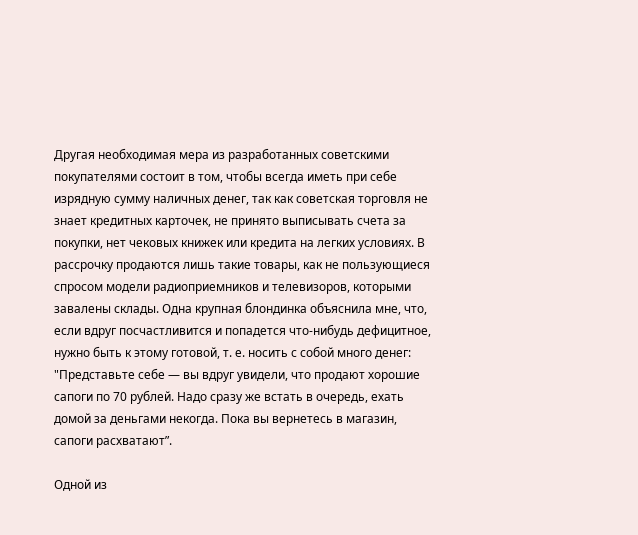Другая необходимая мера из разработанных советскими покупателями состоит в том, чтобы всегда иметь при себе изрядную сумму наличных денег, так как советская торговля не знает кредитных карточек, не принято выписывать счета за покупки, нет чековых книжек или кредита на легких условиях. В рассрочку продаются лишь такие товары, как не пользующиеся спросом модели радиоприемников и телевизоров, которыми завалены склады. Одна крупная блондинка объяснила мне, что, если вдруг посчастливится и попадется что-нибудь дефицитное, нужно быть к этому готовой, т. е. носить с собой много денег: "Представьте себе — вы вдруг увидели, что продают хорошие сапоги по 70 рублей. Надо сразу же встать в очередь, ехать домой за деньгами некогда. Пока вы вернетесь в магазин, сапоги расхватают”.

Одной из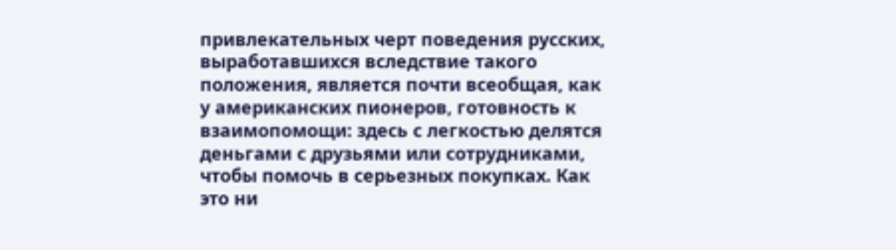привлекательных черт поведения русских, выработавшихся вследствие такого положения, является почти всеобщая, как у американских пионеров, готовность к взаимопомощи: здесь с легкостью делятся деньгами с друзьями или сотрудниками, чтобы помочь в серьезных покупках. Как это ни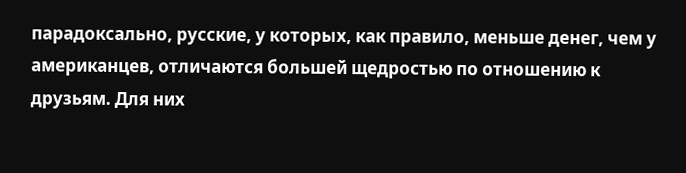парадоксально, русские, у которых, как правило, меньше денег, чем у американцев, отличаются большей щедростью по отношению к друзьям. Для них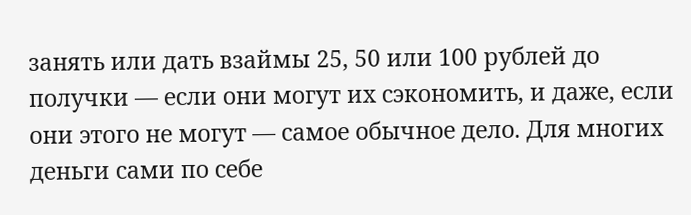занять или дать взаймы 25, 50 или 100 рублей до получки — если они могут их сэкономить, и даже, если они этого не могут — самое обычное дело. Для многих деньги сами по себе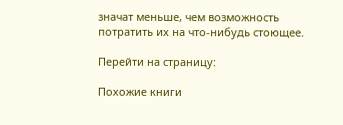значат меньше, чем возможность потратить их на что-нибудь стоющее.

Перейти на страницу:

Похожие книги